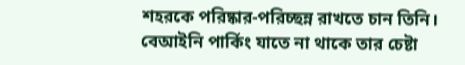শহরকে পরিষ্কার-পরিচ্ছন্ন রাখতে চান তিনি। বেআইনি পার্কিং যাতে না থাকে তার চেষ্টা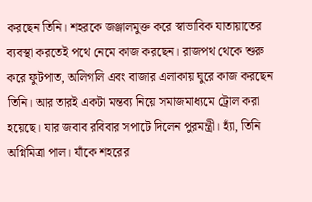করছেন তিনি। শহরকে জঞ্জালমুক্ত করে স্বাভাবিক যাতায়াতের ব্যবস্থা করতেই পথে নেমে কাজ করছেন। রাজপথ থেকে শুরু করে ফুটপাত, অলিগলি এবং বাজার এলাকায় ঘুরে কাজ করছেন তিনি। আর তারই একটা মন্তব্য নিয়ে সমাজমাধ্যমে ট্রোল করা হয়েছে। যার জবাব রবিবার সপাটে দিলেন পুরমন্ত্রী। হ্যাঁ, তিনি অগ্নিমিত্রা পাল। যাঁকে শহরের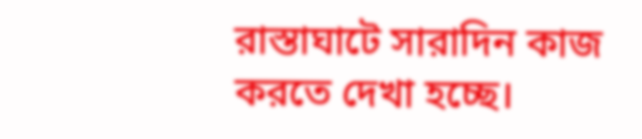রাস্তাঘাটে সারাদিন কাজ করতে দেখা হচ্ছে।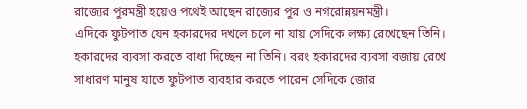রাজ্যের পুরমন্ত্রী হয়েও পথেই আছেন রাজ্যের পুর ও নগরোন্নয়নমন্ত্রী।
এদিকে ফুটপাত যেন হকারদের দখলে চলে না যায় সেদিকে লক্ষ্য রেখেছেন তিনি। হকারদের ব্যবসা করতে বাধা দিচ্ছেন না তিনি। বরং হকারদের ব্যবসা বজায় রেখে সাধারণ মানুষ যাতে ফুটপাত ব্যবহার করতে পারেন সেদিকে জোর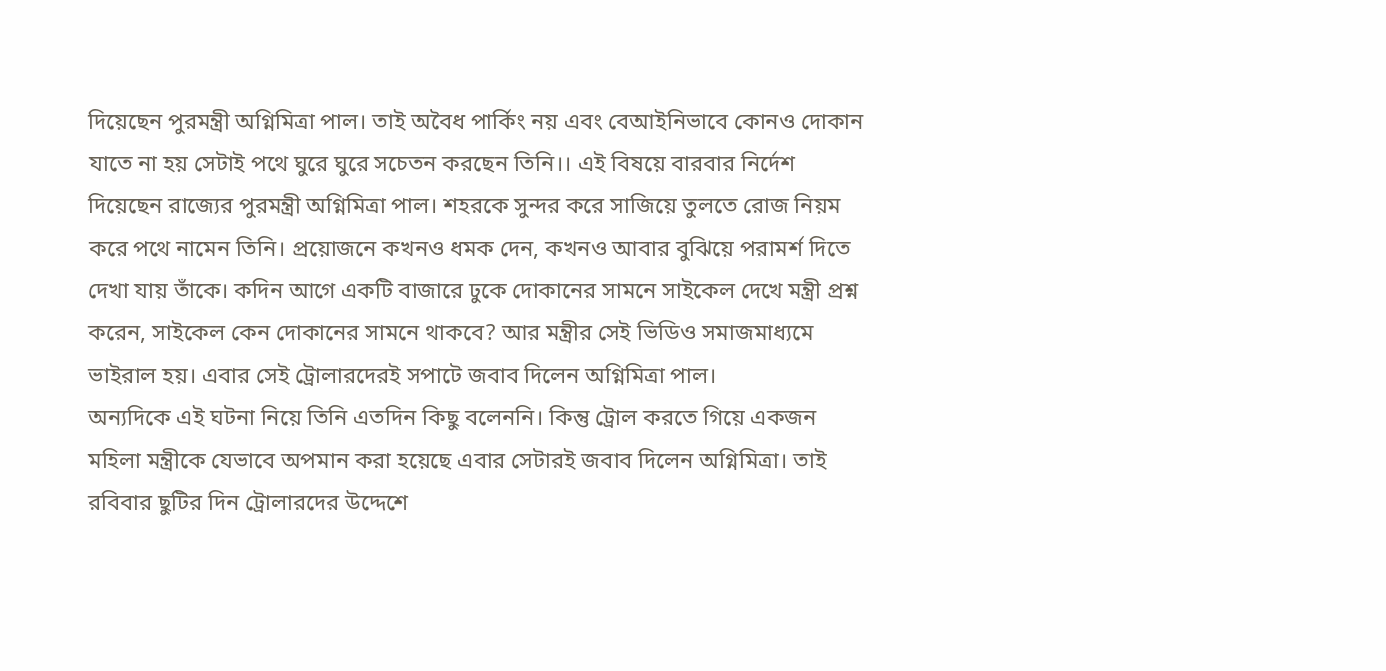দিয়েছেন পুরমন্ত্রী অগ্নিমিত্রা পাল। তাই অবৈধ পার্কিং নয় এবং বেআইনিভাবে কোনও দোকান যাতে না হয় সেটাই পথে ঘুরে ঘুরে সচেতন করছেন তিনি।। এই বিষয়ে বারবার নির্দেশ দিয়েছেন রাজ্যের পুরমন্ত্রী অগ্নিমিত্রা পাল। শহরকে সুন্দর করে সাজিয়ে তুলতে রোজ নিয়ম করে পথে নামেন তিনি। প্রয়োজনে কখনও ধমক দেন, কখনও আবার বুঝিয়ে পরামর্শ দিতে দেখা যায় তাঁকে। কদিন আগে একটি বাজারে ঢুকে দোকানের সামনে সাইকেল দেখে মন্ত্রী প্রশ্ন করেন, সাইকেল কেন দোকানের সামনে থাকবে? আর মন্ত্রীর সেই ভিডিও সমাজমাধ্যমে ভাইরাল হয়। এবার সেই ট্রোলারদেরই সপাটে জবাব দিলেন অগ্নিমিত্রা পাল।
অন্যদিকে এই ঘটনা নিয়ে তিনি এতদিন কিছু বলেননি। কিন্তু ট্রোল করতে গিয়ে একজন মহিলা মন্ত্রীকে যেভাবে অপমান করা হয়েছে এবার সেটারই জবাব দিলেন অগ্নিমিত্রা। তাই রবিবার ছুটির দিন ট্রোলারদের উদ্দেশে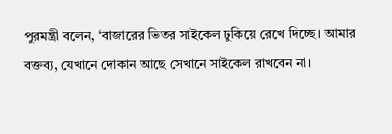পুরমন্ত্রী বলেন, ‘বাজারের ভিতর সাইকেল ঢুকিয়ে রেখে দিচ্ছে। আমার বক্তব্য, যেখানে দোকান আছে সেখানে সাইকেল রাখবেন না।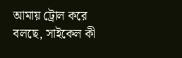আমায় ট্রোল করে বলছে, সাইকেল কী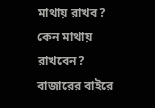মাথায় রাখব? কেন মাথায় রাখবেন? বাজারের বাইরে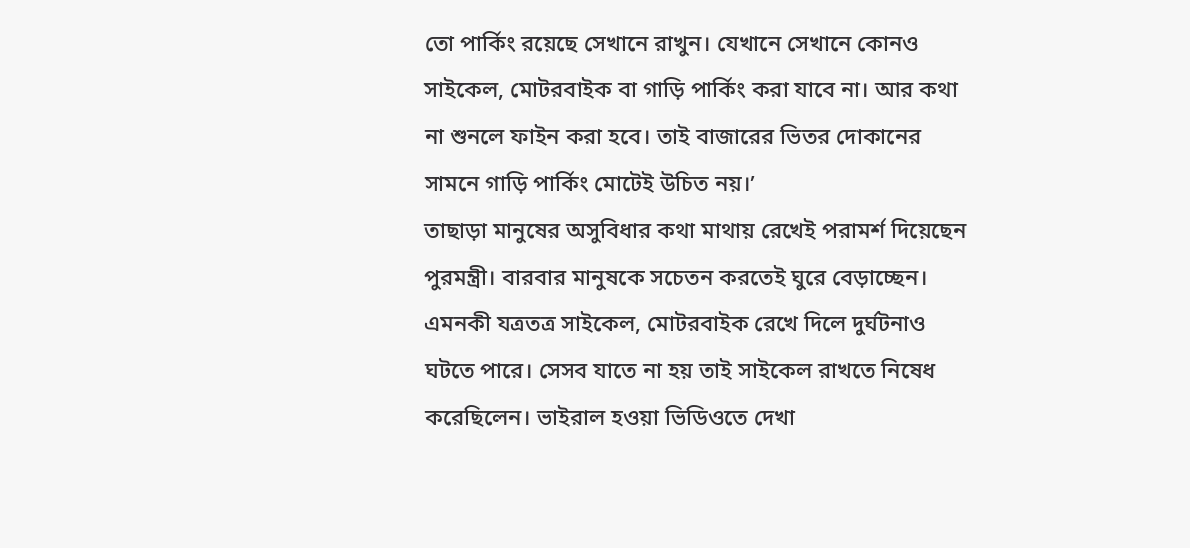তো পার্কিং রয়েছে সেখানে রাখুন। যেখানে সেখানে কোনও সাইকেল, মোটরবাইক বা গাড়ি পার্কিং করা যাবে না। আর কথা না শুনলে ফাইন করা হবে। তাই বাজারের ভিতর দোকানের সামনে গাড়ি পার্কিং মোটেই উচিত নয়।’
তাছাড়া মানুষের অসুবিধার কথা মাথায় রেখেই পরামর্শ দিয়েছেন পুরমন্ত্রী। বারবার মানুষকে সচেতন করতেই ঘুরে বেড়াচ্ছেন। এমনকী যত্রতত্র সাইকেল, মোটরবাইক রেখে দিলে দুর্ঘটনাও ঘটতে পারে। সেসব যাতে না হয় তাই সাইকেল রাখতে নিষেধ করেছিলেন। ভাইরাল হওয়া ভিডিওতে দেখা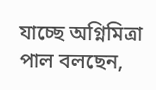যাচ্ছে অগ্নিমিত্রা পাল বলছেন,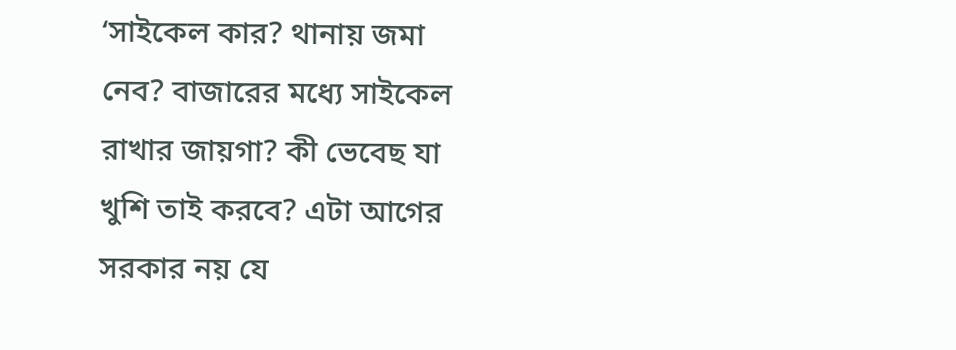‘সাইকেল কার? থানায় জমা নেব? বাজারের মধ্যে সাইকেল রাখার জায়গা? কী ভেবেছ যা খুশি তাই করবে? এটা আগের সরকার নয় যে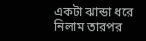একটা ঝান্ডা ধরে নিলাম তারপর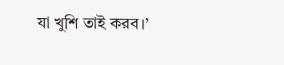যা খুশি তাই করব।’